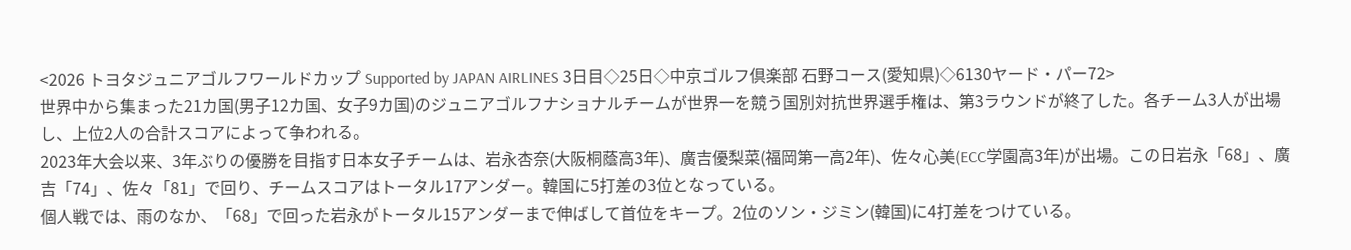<2026 トヨタジュニアゴルフワールドカップ Supported by JAPAN AIRLINES 3日目◇25日◇中京ゴルフ倶楽部 石野コース(愛知県)◇6130ヤード・パー72>
世界中から集まった21カ国(男子12カ国、女子9カ国)のジュニアゴルフナショナルチームが世界一を競う国別対抗世界選手権は、第3ラウンドが終了した。各チーム3人が出場し、上位2人の合計スコアによって争われる。
2023年大会以来、3年ぶりの優勝を目指す日本女子チームは、岩永杏奈(大阪桐蔭高3年)、廣吉優梨菜(福岡第一高2年)、佐々心美(ECC学園高3年)が出場。この日岩永「68」、廣吉「74」、佐々「81」で回り、チームスコアはトータル17アンダー。韓国に5打差の3位となっている。
個人戦では、雨のなか、「68」で回った岩永がトータル15アンダーまで伸ばして首位をキープ。2位のソン・ジミン(韓国)に4打差をつけている。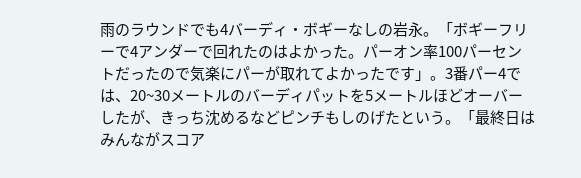雨のラウンドでも4バーディ・ボギーなしの岩永。「ボギーフリーで4アンダーで回れたのはよかった。パーオン率100パーセントだったので気楽にパーが取れてよかったです」。3番パー4では、20~30メートルのバーディパットを5メートルほどオーバーしたが、きっち沈めるなどピンチもしのげたという。「最終日はみんながスコア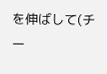を伸ばして(チー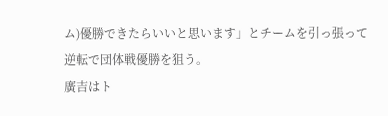ム)優勝できたらいいと思います」とチームを引っ張って逆転で団体戦優勝を狙う。
廣吉はト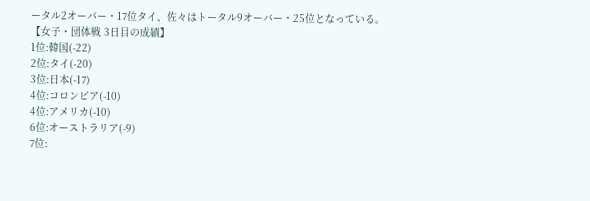ータル2オーバー・17位タイ、佐々はトータル9オーバー・25位となっている。
【女子・団体戦 3日目の成績】
1位:韓国(-22)
2位:タイ(-20)
3位:日本(-17)
4位:コロンビア(-10)
4位:アメリカ(-10)
6位:オーストラリア(-9)
7位: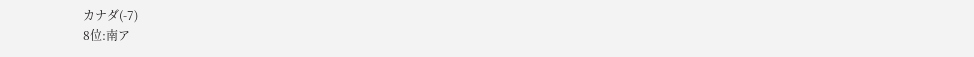カナダ(-7)
8位:南ア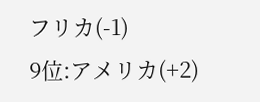フリカ(-1)
9位:アメリカ(+2)